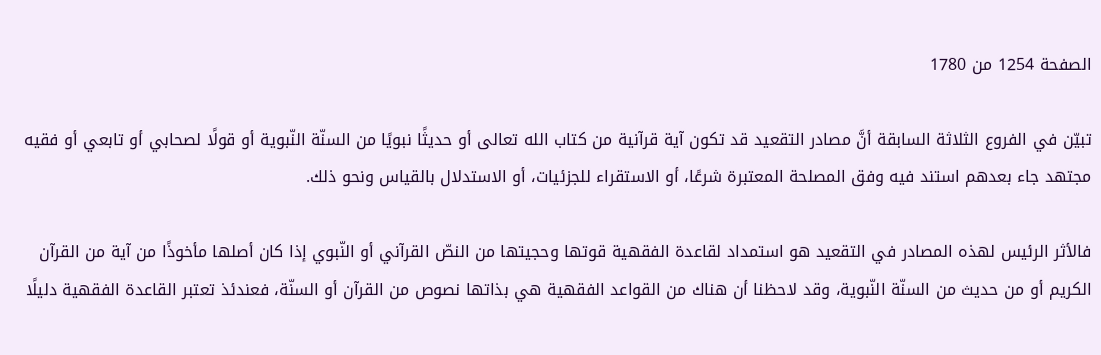الصفحة 1254 من 1780

تبيّن في الفروع الثلاثة السابقة أنَّ مصادر التقعيد قد تكون آية قرآنية من كتاب الله تعالى أو حديثًا نبويًا من السنّة النّبوية أو قولًا لصحابي أو تابعي أو فقيه مجتهد جاء بعدهم استند فيه وفق المصلحة المعتبرة شرعًا، أو الاستقراء للجزئيات، أو الاستدلال بالقياس ونحو ذلك.

فالأثر الرئيس لهذه المصادر في التقعيد هو استمداد لقاعدة الفقهية قوتها وحجيتها من النصّ القرآني أو النّبوي إذا كان أصلها مأخوذًا من آية من القرآن الكريم أو من حديث من السنّة النّبوية، وقد لاحظنا أن هناك من القواعد الفقهية هي بذاتها نصوص من القرآن أو السنّة، فعندئذ تعتبر القاعدة الفقهية دليلًا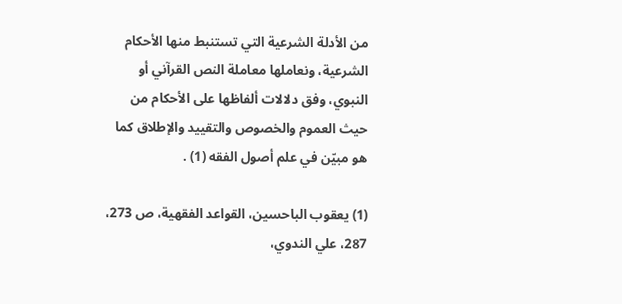من الأدلة الشرعية التي تستنبط منها الأحكام الشرعية، ونعاملها معاملة النص القرآني أو النبوي، وفق دلالات ألفاظها على الأحكام من حيث العموم والخصوص والتقييد والإطلاق كما هو مبيّن في علم أصول الفقه (1) .

(1) يعقوب الباحسين، القواعد الفقهية، ص 273، 287، علي الندوي،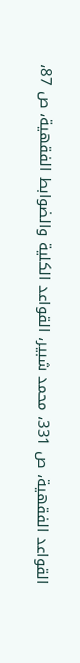القواعد الفقهية، ص 331، محمد شبير، القواعد الكلية والضوابط الفقهية، ص 87،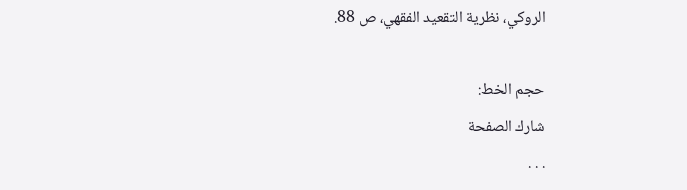الروكي، نظرية التقعيد الفقهي، ص 88.

حجم الخط:
شارك الصفحة
. . .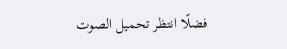فضلًا انتظر تحميل الصوت